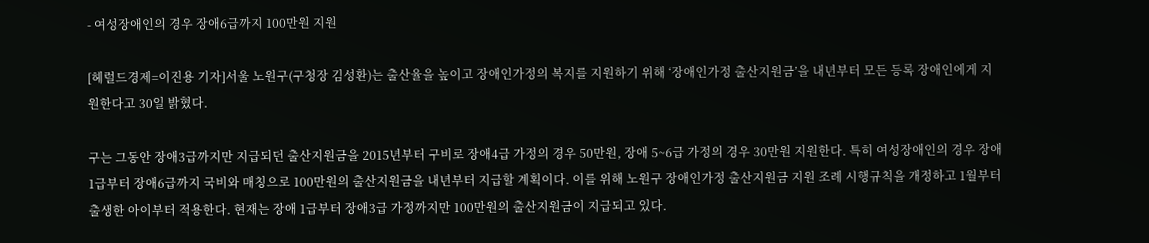- 여성장애인의 경우 장애6급까지 100만원 지원

[헤럴드경제=이진용 기자]서울 노원구(구청장 김성환)는 출산율을 높이고 장애인가정의 복지를 지원하기 위해 ‘장애인가정 출산지원금’을 내년부터 모든 등록 장애인에게 지원한다고 30일 밝혔다.

구는 그동안 장애3급까지만 지급되던 출산지원금을 2015년부터 구비로 장애4급 가정의 경우 50만원, 장애 5~6급 가정의 경우 30만원 지원한다. 특히 여성장애인의 경우 장애1급부터 장애6급까지 국비와 매칭으로 100만원의 출산지원금을 내년부터 지급할 계획이다. 이를 위해 노원구 장애인가정 출산지원금 지원 조례 시행규칙을 개정하고 1월부터 출생한 아이부터 적용한다. 현재는 장애 1급부터 장애3급 가정까지만 100만원의 출산지원금이 지급되고 있다.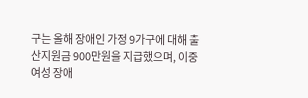구는 올해 장애인 가정 9가구에 대해 출산지원금 900만원을 지급했으며, 이중 여성 장애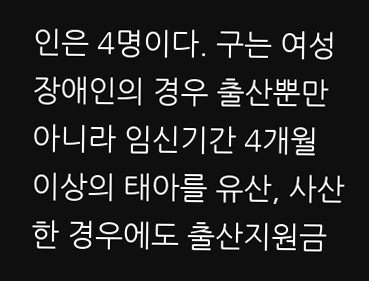인은 4명이다. 구는 여성장애인의 경우 출산뿐만 아니라 임신기간 4개월 이상의 태아를 유산, 사산한 경우에도 출산지원금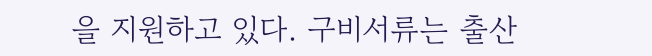을 지원하고 있다. 구비서류는 출산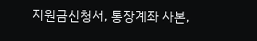지원금신청서, 통장계좌 사본,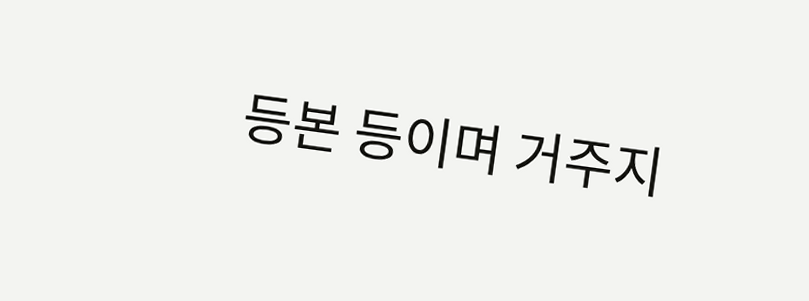등본 등이며 거주지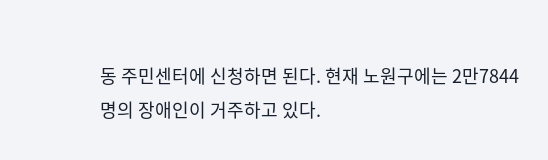동 주민센터에 신청하면 된다. 현재 노원구에는 2만7844명의 장애인이 거주하고 있다.